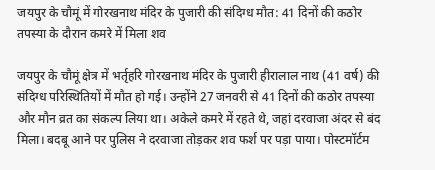जयपुर के चौमूं में गोरखनाथ मंदिर के पुजारी की संदिग्ध मौत: 41 दिनों की कठोर तपस्या के दौरान कमरे में मिला शव

जयपुर के चौमूं क्षेत्र में भर्तृहरि गोरखनाथ मंदिर के पुजारी हीरालाल नाथ (41 वर्ष) की संदिग्ध परिस्थितियों में मौत हो गई। उन्होंने 27 जनवरी से 41 दिनों की कठोर तपस्या और मौन व्रत का संकल्प लिया था। अकेले कमरे में रहते थे, जहां दरवाजा अंदर से बंद मिला। बदबू आने पर पुलिस ने दरवाजा तोड़कर शव फर्श पर पड़ा पाया। पोस्टमॉर्टम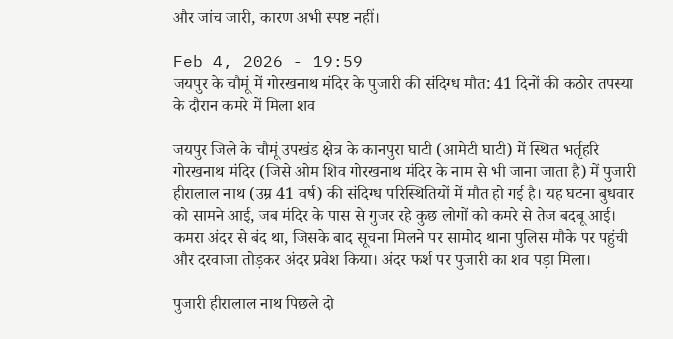और जांच जारी, कारण अभी स्पष्ट नहीं।

Feb 4, 2026 - 19:59
जयपुर के चौमूं में गोरखनाथ मंदिर के पुजारी की संदिग्ध मौत: 41 दिनों की कठोर तपस्या के दौरान कमरे में मिला शव

जयपुर जिले के चौमूं उपखंड क्षेत्र के कानपुरा घाटी (आमेटी घाटी) में स्थित भर्तृहरि गोरखनाथ मंदिर (जिसे ओम शिव गोरखनाथ मंदिर के नाम से भी जाना जाता है) में पुजारी हीरालाल नाथ (उम्र 41 वर्ष) की संदिग्ध परिस्थितियों में मौत हो गई है। यह घटना बुधवार को सामने आई, जब मंदिर के पास से गुजर रहे कुछ लोगों को कमरे से तेज बदबू आई। कमरा अंदर से बंद था, जिसके बाद सूचना मिलने पर सामोद थाना पुलिस मौके पर पहुंची और दरवाजा तोड़कर अंदर प्रवेश किया। अंदर फर्श पर पुजारी का शव पड़ा मिला।

पुजारी हीरालाल नाथ पिछले दो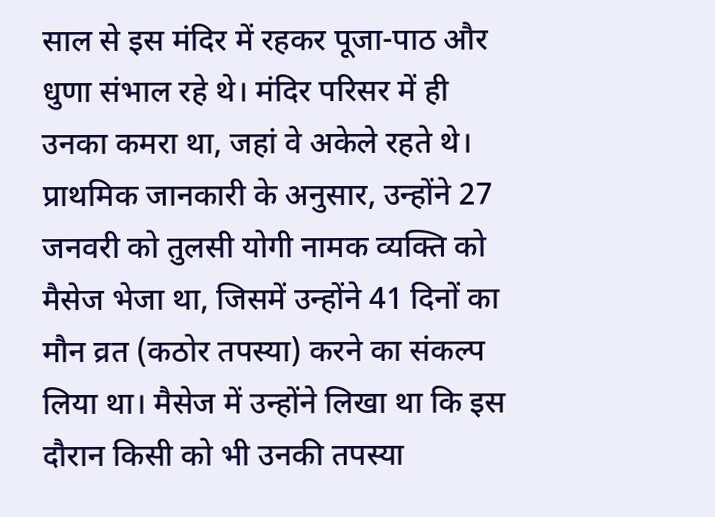साल से इस मंदिर में रहकर पूजा-पाठ और धुणा संभाल रहे थे। मंदिर परिसर में ही उनका कमरा था, जहां वे अकेले रहते थे। प्राथमिक जानकारी के अनुसार, उन्होंने 27 जनवरी को तुलसी योगी नामक व्यक्ति को मैसेज भेजा था, जिसमें उन्होंने 41 दिनों का मौन व्रत (कठोर तपस्या) करने का संकल्प लिया था। मैसेज में उन्होंने लिखा था कि इस दौरान किसी को भी उनकी तपस्या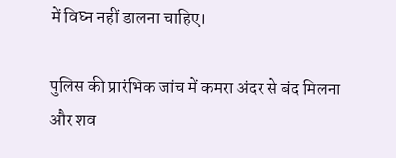में विघ्न नहीं डालना चाहिए।

पुलिस की प्रारंभिक जांच में कमरा अंदर से बंद मिलना और शव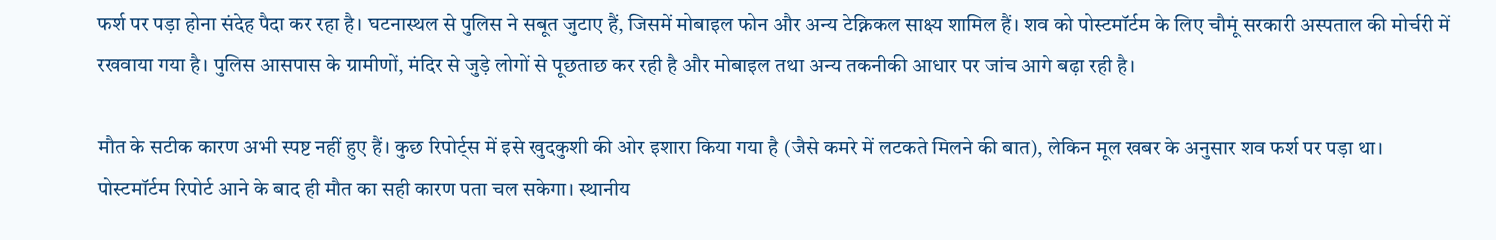फर्श पर पड़ा होना संदेह पैदा कर रहा है। घटनास्थल से पुलिस ने सबूत जुटाए हैं, जिसमें मोबाइल फोन और अन्य टेक्निकल साक्ष्य शामिल हैं। शव को पोस्टमॉर्टम के लिए चौमूं सरकारी अस्पताल की मोर्चरी में रखवाया गया है। पुलिस आसपास के ग्रामीणों, मंदिर से जुड़े लोगों से पूछताछ कर रही है और मोबाइल तथा अन्य तकनीकी आधार पर जांच आगे बढ़ा रही है।

मौत के सटीक कारण अभी स्पष्ट नहीं हुए हैं। कुछ रिपोर्ट्स में इसे खुदकुशी की ओर इशारा किया गया है (जैसे कमरे में लटकते मिलने की बात), लेकिन मूल खबर के अनुसार शव फर्श पर पड़ा था। पोस्टमॉर्टम रिपोर्ट आने के बाद ही मौत का सही कारण पता चल सकेगा। स्थानीय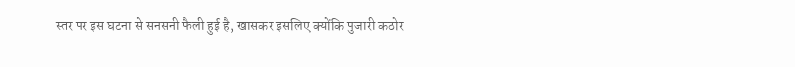स्तर पर इस घटना से सनसनी फैली हुई है, खासकर इसलिए क्योंकि पुजारी कठोर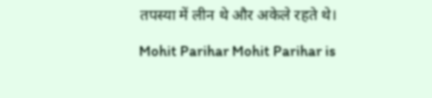तपस्या में लीन थे और अकेले रहते थे।

Mohit Parihar Mohit Parihar is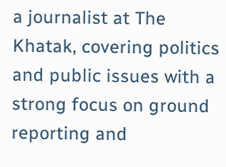a journalist at The Khatak, covering politics and public issues with a strong focus on ground reporting and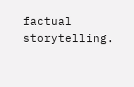factual storytelling.